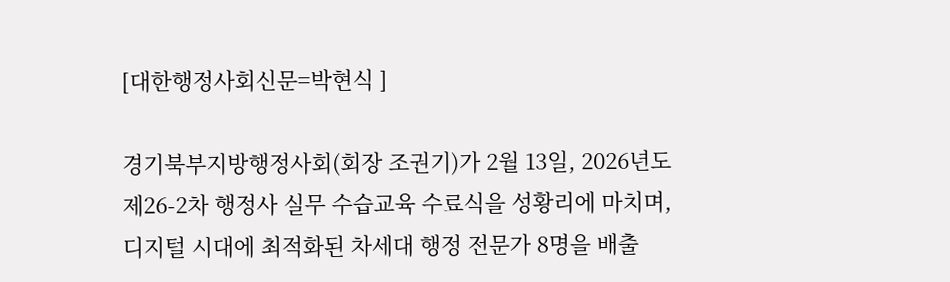[대한행정사회신문=박현식 ]

경기북부지방행정사회(회장 조권기)가 2월 13일, 2026년도 제26-2차 행정사 실무 수습교육 수료식을 성황리에 마치며, 디지털 시대에 최적화된 차세대 행정 전문가 8명을 배출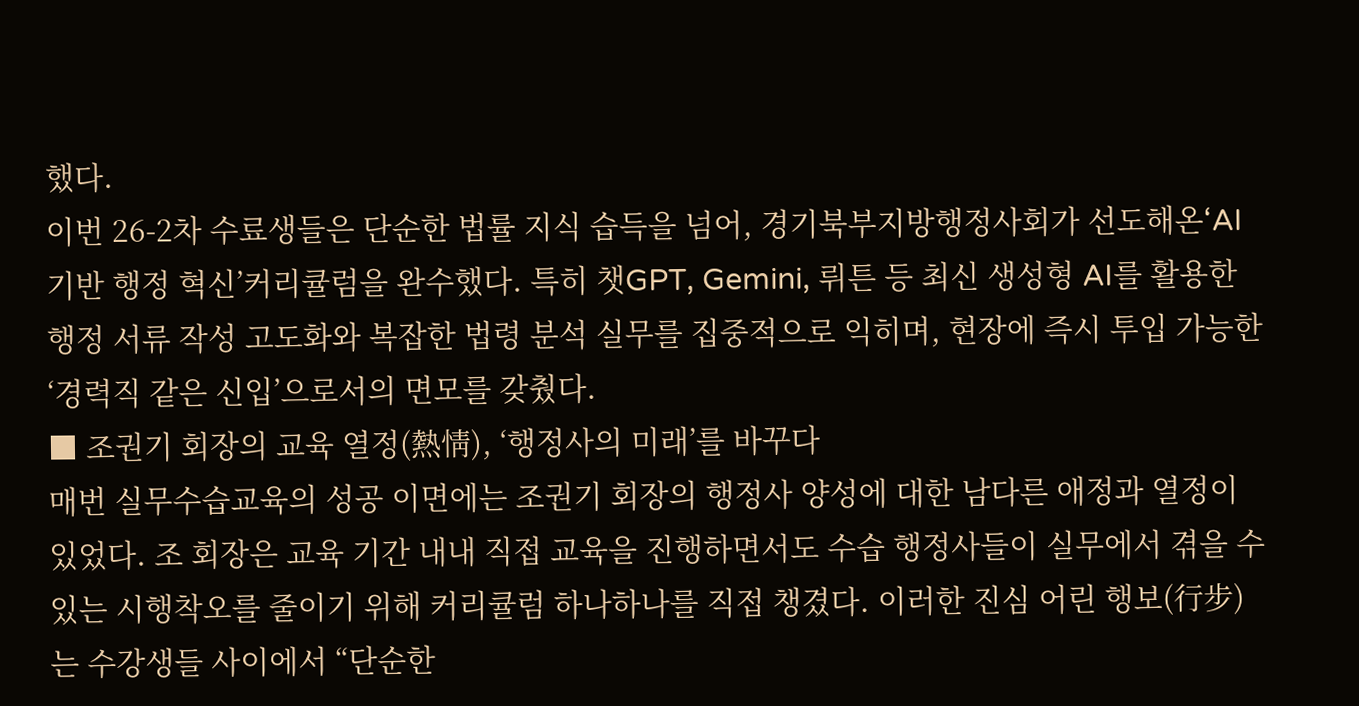했다.
이번 26-2차 수료생들은 단순한 법률 지식 습득을 넘어, 경기북부지방행정사회가 선도해온‘AI 기반 행정 혁신’커리큘럼을 완수했다. 특히 챗GPT, Gemini, 뤼튼 등 최신 생성형 AI를 활용한 행정 서류 작성 고도화와 복잡한 법령 분석 실무를 집중적으로 익히며, 현장에 즉시 투입 가능한 ‘경력직 같은 신입’으로서의 면모를 갖췄다.
■ 조권기 회장의 교육 열정(熱情), ‘행정사의 미래’를 바꾸다
매번 실무수습교육의 성공 이면에는 조권기 회장의 행정사 양성에 대한 남다른 애정과 열정이 있었다. 조 회장은 교육 기간 내내 직접 교육을 진행하면서도 수습 행정사들이 실무에서 겪을 수 있는 시행착오를 줄이기 위해 커리큘럼 하나하나를 직접 챙겼다. 이러한 진심 어린 행보(行步)는 수강생들 사이에서 “단순한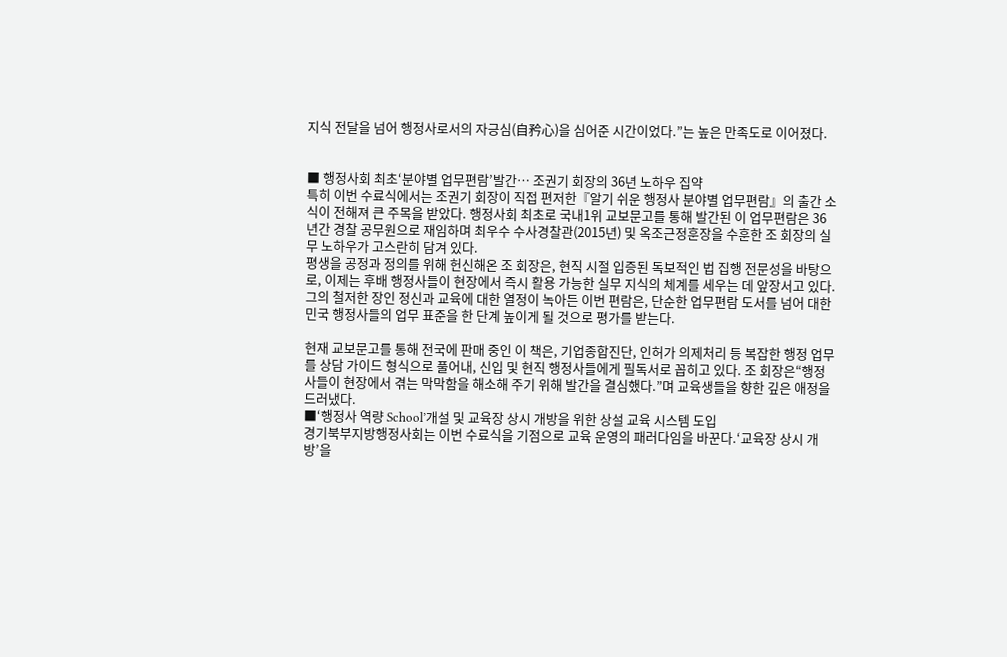지식 전달을 넘어 행정사로서의 자긍심(自矜心)을 심어준 시간이었다.”는 높은 만족도로 이어졌다.


■ 행정사회 최초‘분야별 업무편람’발간… 조권기 회장의 36년 노하우 집약
특히 이번 수료식에서는 조권기 회장이 직접 편저한『알기 쉬운 행정사 분야별 업무편람』의 출간 소식이 전해져 큰 주목을 받았다. 행정사회 최초로 국내1위 교보문고를 통해 발간된 이 업무편람은 36년간 경찰 공무원으로 재임하며 최우수 수사경찰관(2015년) 및 옥조근정훈장을 수훈한 조 회장의 실무 노하우가 고스란히 담겨 있다.
평생을 공정과 정의를 위해 헌신해온 조 회장은, 현직 시절 입증된 독보적인 법 집행 전문성을 바탕으로, 이제는 후배 행정사들이 현장에서 즉시 활용 가능한 실무 지식의 체계를 세우는 데 앞장서고 있다. 그의 철저한 장인 정신과 교육에 대한 열정이 녹아든 이번 편람은, 단순한 업무편람 도서를 넘어 대한민국 행정사들의 업무 표준을 한 단계 높이게 될 것으로 평가를 받는다.

현재 교보문고를 통해 전국에 판매 중인 이 책은, 기업종합진단, 인허가 의제처리 등 복잡한 행정 업무를 상담 가이드 형식으로 풀어내, 신입 및 현직 행정사들에게 필독서로 꼽히고 있다. 조 회장은“행정사들이 현장에서 겪는 막막함을 해소해 주기 위해 발간을 결심했다.”며 교육생들을 향한 깊은 애정을 드러냈다.
■‘행정사 역량 School’개설 및 교육장 상시 개방을 위한 상설 교육 시스템 도입
경기북부지방행정사회는 이번 수료식을 기점으로 교육 운영의 패러다임을 바꾼다.‘교육장 상시 개방’을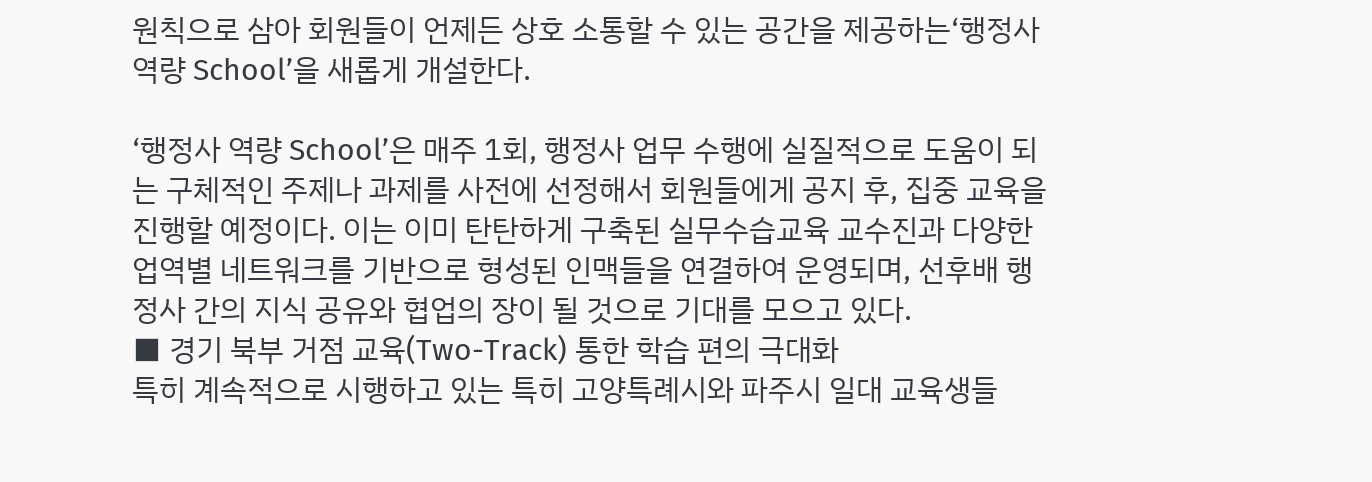원칙으로 삼아 회원들이 언제든 상호 소통할 수 있는 공간을 제공하는‘행정사 역량 School’을 새롭게 개설한다.

‘행정사 역량 School’은 매주 1회, 행정사 업무 수행에 실질적으로 도움이 되는 구체적인 주제나 과제를 사전에 선정해서 회원들에게 공지 후, 집중 교육을 진행할 예정이다. 이는 이미 탄탄하게 구축된 실무수습교육 교수진과 다양한 업역별 네트워크를 기반으로 형성된 인맥들을 연결하여 운영되며, 선후배 행정사 간의 지식 공유와 협업의 장이 될 것으로 기대를 모으고 있다.
■ 경기 북부 거점 교육(Two-Track) 통한 학습 편의 극대화
특히 계속적으로 시행하고 있는 특히 고양특례시와 파주시 일대 교육생들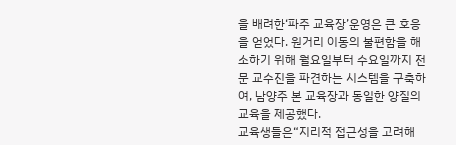을 배려한‘파주 교육장’운영은 큰 호응을 얻었다. 원거리 이동의 불편함을 해소하기 위해 월요일부터 수요일까지 전문 교수진을 파견하는 시스템을 구축하여, 남양주 본 교육장과 동일한 양질의 교육을 제공했다.
교육생들은“지리적 접근성을 고려해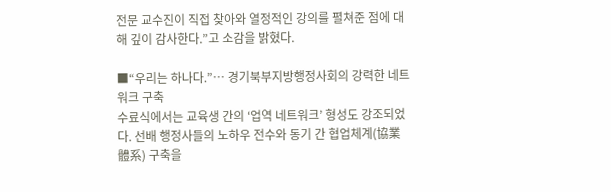전문 교수진이 직접 찾아와 열정적인 강의를 펼쳐준 점에 대해 깊이 감사한다.”고 소감을 밝혔다.

■“우리는 하나다.”… 경기북부지방행정사회의 강력한 네트워크 구축
수료식에서는 교육생 간의 ‘업역 네트워크’ 형성도 강조되었다. 선배 행정사들의 노하우 전수와 동기 간 협업체계(協業體系) 구축을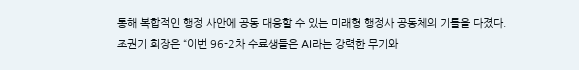통해 복합적인 행정 사안에 공동 대응할 수 있는 미래형 행정사 공동체의 기틀을 다졌다.
조권기 회장은 “이번 96-2차 수료생들은 AI라는 강력한 무기와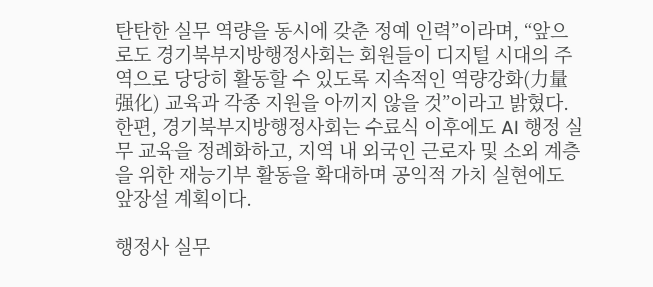탄탄한 실무 역량을 동시에 갖춘 정예 인력”이라며, “앞으로도 경기북부지방행정사회는 회원들이 디지털 시대의 주역으로 당당히 활동할 수 있도록 지속적인 역량강화(力量强化) 교육과 각종 지원을 아끼지 않을 것”이라고 밝혔다.
한편, 경기북부지방행정사회는 수료식 이후에도 AI 행정 실무 교육을 정례화하고, 지역 내 외국인 근로자 및 소외 계층을 위한 재능기부 활동을 확대하며 공익적 가치 실현에도 앞장설 계획이다.

행정사 실무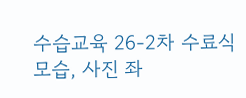수습교육 26-2차 수료식 모습, 사진 좌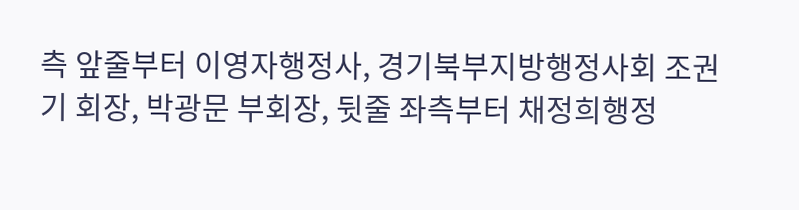측 앞줄부터 이영자행정사, 경기북부지방행정사회 조권기 회장, 박광문 부회장, 뒷줄 좌측부터 채정희행정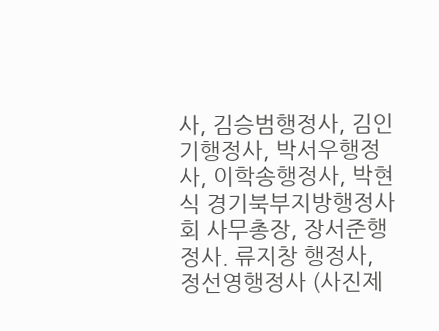사, 김승범행정사, 김인기행정사, 박서우행정사, 이학송행정사, 박현식 경기북부지방행정사회 사무총장, 장서준행정사. 류지창 행정사, 정선영행정사 (사진제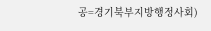공=경기북부지방행정사회)